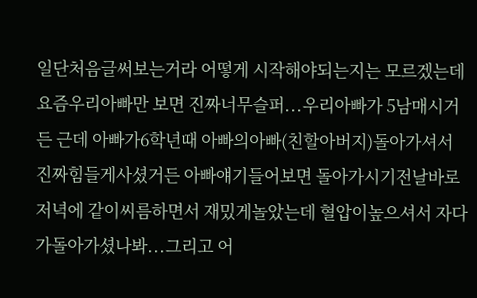일단처음글써보는거라 어떻게 시작해야되는지는 모르겠는데 요즘우리아빠만 보면 진짜너무슬퍼...우리아빠가 5남매시거든 근데 아빠가6학년때 아빠의아빠(친할아버지)돌아가셔서 진짜힘들게사셨거든 아빠얘기들어보면 돌아가시기전날바로저녁에 같이씨름하면서 재밌게놀았는데 혈압이높으셔서 자다가돌아가셨나봐...그리고 어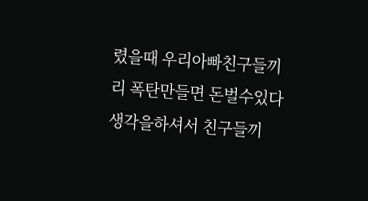렸을때 우리아빠친구들끼리 폭탄만들면 돈벌수있다생각을하셔서 친구들끼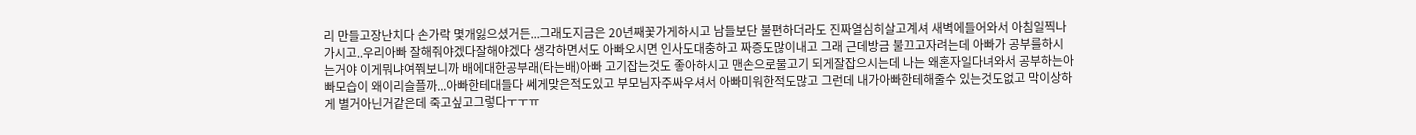리 만들고장난치다 손가락 몇개잃으셨거든...그래도지금은 20년째꽃가게하시고 남들보단 불편하더라도 진짜열심히살고계셔 새벽에들어와서 아침일찍나가시고..우리아빠 잘해줘야겠다잘해야겠다 생각하면서도 아빠오시면 인사도대충하고 짜증도많이내고 그래 근데방금 불끄고자려는데 아빠가 공부를하시는거야 이게뭐냐여쭤보니까 배에대한공부래(타는배)아빠 고기잡는것도 좋아하시고 맨손으로물고기 되게잘잡으시는데 나는 왜혼자일다녀와서 공부하는아빠모습이 왜이리슬플까...아빠한테대들다 쎄게맞은적도있고 부모님자주싸우셔서 아빠미워한적도많고 그런데 내가아빠한테해줄수 있는것도없고 막이상하게 별거아닌거같은데 죽고싶고그렇다ㅜㅜㅠ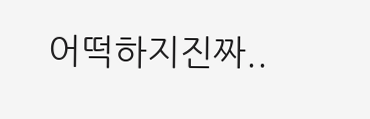어떡하지진짜..